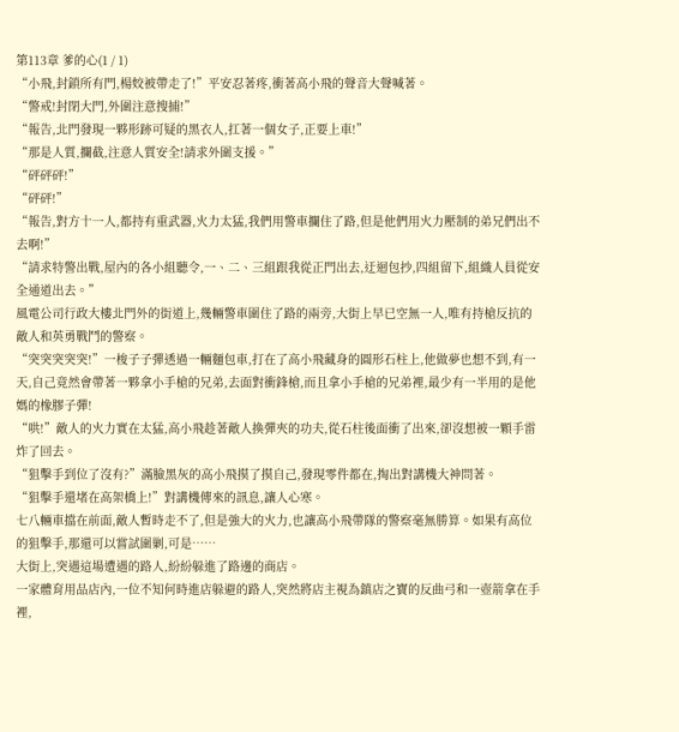第113章 爹的心(1 / 1)
“小飛,封鎖所有門,楊姣被帶走了!”平安忍著疼,衝著高小飛的聲音大聲喊著。
“警戒!封閉大門,外圍注意搜捕!”
“報告,北門發現一夥形跡可疑的黑衣人,扛著一個女子,正要上車!”
“那是人質,攔截,注意人質安全!請求外圍支援。”
“砰砰砰!”
“砰砰!”
“報告,對方十一人,都持有重武器,火力太猛,我們用警車攔住了路,但是他們用火力壓制的弟兄們出不去啊!”
“請求特警出戰,屋內的各小組聽令,一、二、三組跟我從正門出去,迂迴包抄,四組留下,組織人員從安全通道出去。”
風電公司行政大樓北門外的街道上,幾輛警車圍住了路的兩旁,大街上早已空無一人,唯有持槍反抗的敵人和英勇戰鬥的警察。
“突突突突突!”一梭子子彈透過一輛麵包車,打在了高小飛藏身的圓形石柱上,他做夢也想不到,有一天,自己竟然會帶著一夥拿小手槍的兄弟,去面對衝鋒槍,而且拿小手槍的兄弟裡,最少有一半用的是他媽的橡膠子彈!
“哄!”敵人的火力實在太猛,高小飛趁著敵人換彈夾的功夫,從石柱後面衝了出來,卻沒想被一顆手雷炸了回去。
“狙擊手到位了沒有?”滿臉黑灰的高小飛摸了摸自己,發現零件都在,掏出對講機大神問著。
“狙擊手還堵在高架橋上!”對講機傳來的訊息,讓人心寒。
七八輛車擋在前面,敵人暫時走不了,但是強大的火力,也讓高小飛帶隊的警察毫無勝算。如果有高位的狙擊手,那還可以嘗試圍剿,可是……
大街上,突遇這場遭遇的路人,紛紛躲進了路邊的商店。
一家體育用品店內,一位不知何時進店躲避的路人,突然將店主視為鎮店之寶的反曲弓和一壺箭拿在手裡,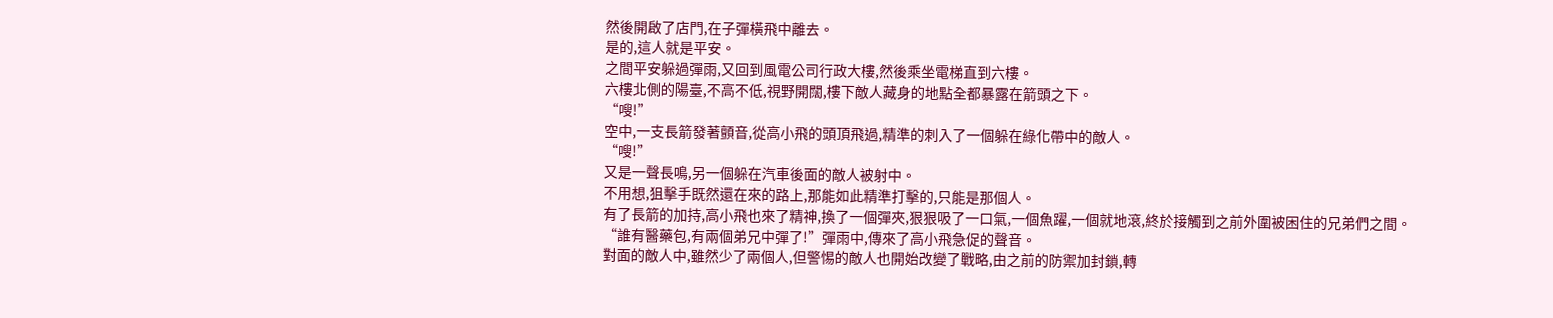然後開啟了店門,在子彈橫飛中離去。
是的,這人就是平安。
之間平安躲過彈雨,又回到風電公司行政大樓,然後乘坐電梯直到六樓。
六樓北側的陽臺,不高不低,視野開闊,樓下敵人藏身的地點全都暴露在箭頭之下。
“嗖!”
空中,一支長箭發著顫音,從高小飛的頭頂飛過,精準的刺入了一個躲在綠化帶中的敵人。
“嗖!”
又是一聲長鳴,另一個躲在汽車後面的敵人被射中。
不用想,狙擊手既然還在來的路上,那能如此精準打擊的,只能是那個人。
有了長箭的加持,高小飛也來了精神,換了一個彈夾,狠狠吸了一口氣,一個魚躍,一個就地滾,終於接觸到之前外圍被困住的兄弟們之間。
“誰有醫藥包,有兩個弟兄中彈了!”彈雨中,傳來了高小飛急促的聲音。
對面的敵人中,雖然少了兩個人,但警惕的敵人也開始改變了戰略,由之前的防禦加封鎖,轉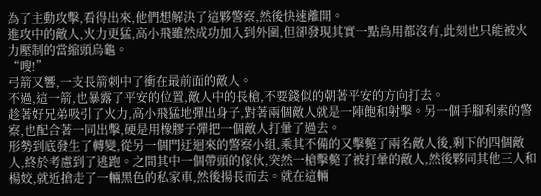為了主動攻擊,看得出來,他們想解決了這夥警察,然後快速離開。
進攻中的敵人,火力更猛,高小飛雖然成功加入到外圍,但卻發現其實一點鳥用都沒有,此刻也只能被火力壓制的當縮頭烏龜。
“嗖!”
弓箭又響,一支長箭刺中了衝在最前面的敵人。
不過,這一箭,也暴露了平安的位置,敵人中的長槍,不要錢似的朝著平安的方向打去。
趁著好兄弟吸引了火力,高小飛猛地彈出身子,對著兩個敵人就是一陣飽和射擊。另一個手腳利索的警察,也配合著一同出擊,硬是用橡膠子彈把一個敵人打暈了過去。
形勢到底發生了轉變,從另一個門迂迴來的警察小組,乘其不備的又擊斃了兩名敵人後,剩下的四個敵人,終於考慮到了逃跑。之間其中一個帶頭的傢伙,突然一槍擊斃了被打暈的敵人,然後夥同其他三人和楊姣,就近搶走了一輛黑色的私家車,然後揚長而去。就在這輛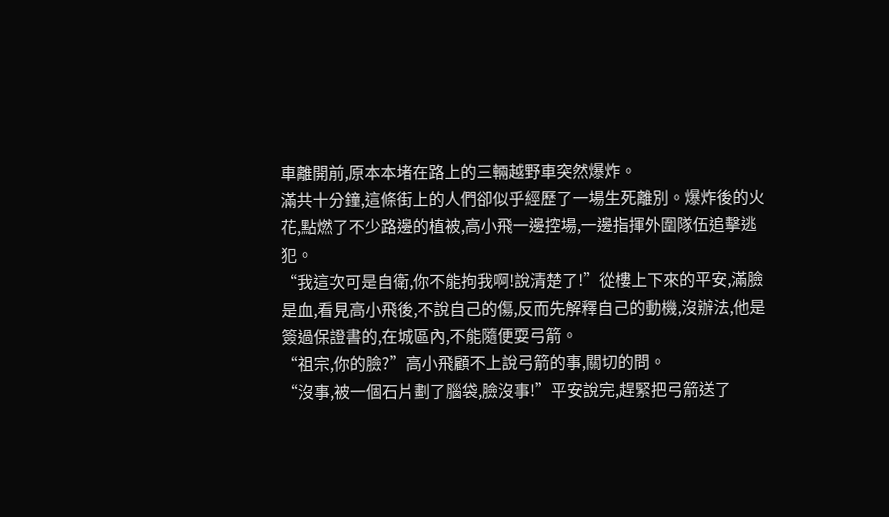車離開前,原本本堵在路上的三輛越野車突然爆炸。
滿共十分鐘,這條街上的人們卻似乎經歷了一場生死離別。爆炸後的火花,點燃了不少路邊的植被,高小飛一邊控場,一邊指揮外圍隊伍追擊逃犯。
“我這次可是自衛,你不能拘我啊!說清楚了!”從樓上下來的平安,滿臉是血,看見高小飛後,不說自己的傷,反而先解釋自己的動機,沒辦法,他是簽過保證書的,在城區內,不能隨便耍弓箭。
“祖宗,你的臉?”高小飛顧不上說弓箭的事,關切的問。
“沒事,被一個石片劃了腦袋,臉沒事!”平安說完,趕緊把弓箭送了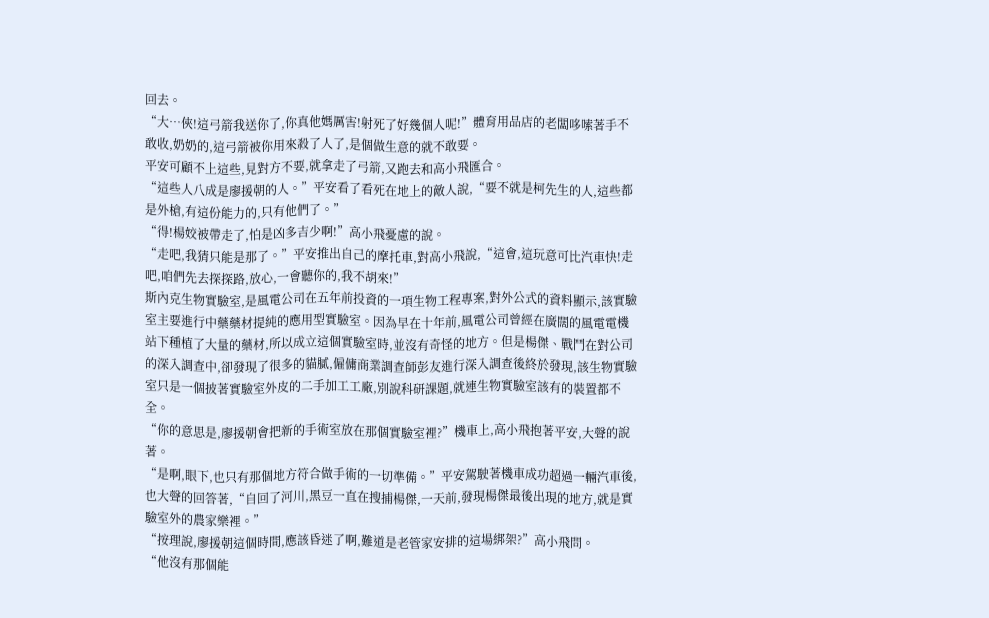回去。
“大…俠!這弓箭我送你了,你真他媽厲害!射死了好幾個人呢!”體育用品店的老闆哆嗦著手不敢收,奶奶的,這弓箭被你用來殺了人了,是個做生意的就不敢要。
平安可顧不上這些,見對方不要,就拿走了弓箭,又跑去和高小飛匯合。
“這些人八成是廖援朝的人。”平安看了看死在地上的敵人說,“要不就是柯先生的人,這些都是外槍,有這份能力的,只有他們了。”
“得!楊姣被帶走了,怕是凶多吉少啊!”高小飛憂慮的說。
“走吧,我猜只能是那了。”平安推出自己的摩托車,對高小飛說,“這會,這玩意可比汽車快!走吧,咱們先去探探路,放心,一會聽你的,我不胡來!”
斯內克生物實驗室,是風電公司在五年前投資的一項生物工程專案,對外公式的資料顯示,該實驗室主要進行中藥藥材提純的應用型實驗室。因為早在十年前,風電公司曾經在廣闊的風電電機站下種植了大量的藥材,所以成立這個實驗室時,並沒有奇怪的地方。但是楊傑、戰鬥在對公司的深入調查中,卻發現了很多的貓膩,僱傭商業調查師彭友進行深入調查後終於發現,該生物實驗室只是一個披著實驗室外皮的二手加工工廠,別說科研課題,就連生物實驗室該有的裝置都不全。
“你的意思是,廖援朝會把新的手術室放在那個實驗室裡?”機車上,高小飛抱著平安,大聲的說著。
“是啊,眼下,也只有那個地方符合做手術的一切準備。”平安駕駛著機車成功超過一輛汽車後,也大聲的回答著,“自回了河川,黑豆一直在搜捕楊傑,一天前,發現楊傑最後出現的地方,就是實驗室外的農家樂裡。”
“按理說,廖援朝這個時間,應該昏迷了啊,難道是老管家安排的這場綁架?”高小飛問。
“他沒有那個能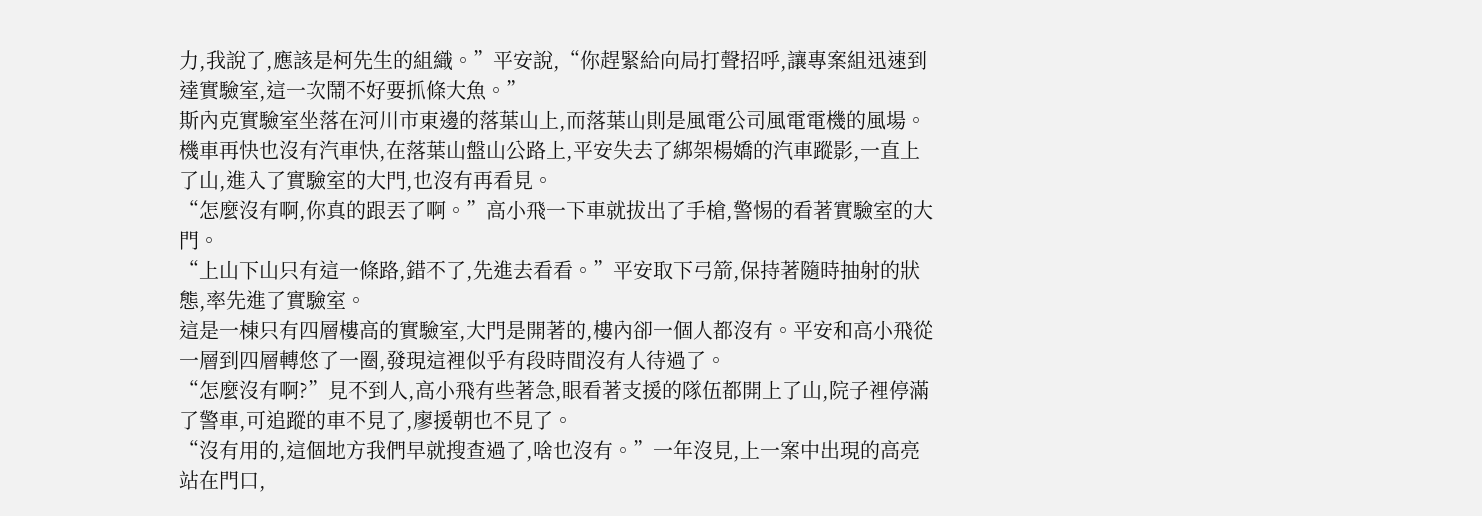力,我說了,應該是柯先生的組織。”平安說,“你趕緊給向局打聲招呼,讓專案組迅速到達實驗室,這一次鬧不好要抓條大魚。”
斯內克實驗室坐落在河川市東邊的落葉山上,而落葉山則是風電公司風電電機的風場。
機車再快也沒有汽車快,在落葉山盤山公路上,平安失去了綁架楊嬌的汽車蹤影,一直上了山,進入了實驗室的大門,也沒有再看見。
“怎麼沒有啊,你真的跟丟了啊。”高小飛一下車就拔出了手槍,警惕的看著實驗室的大門。
“上山下山只有這一條路,錯不了,先進去看看。”平安取下弓箭,保持著隨時抽射的狀態,率先進了實驗室。
這是一棟只有四層樓高的實驗室,大門是開著的,樓內卻一個人都沒有。平安和高小飛從一層到四層轉悠了一圈,發現這裡似乎有段時間沒有人待過了。
“怎麼沒有啊?”見不到人,高小飛有些著急,眼看著支援的隊伍都開上了山,院子裡停滿了警車,可追蹤的車不見了,廖援朝也不見了。
“沒有用的,這個地方我們早就搜查過了,啥也沒有。”一年沒見,上一案中出現的高亮站在門口,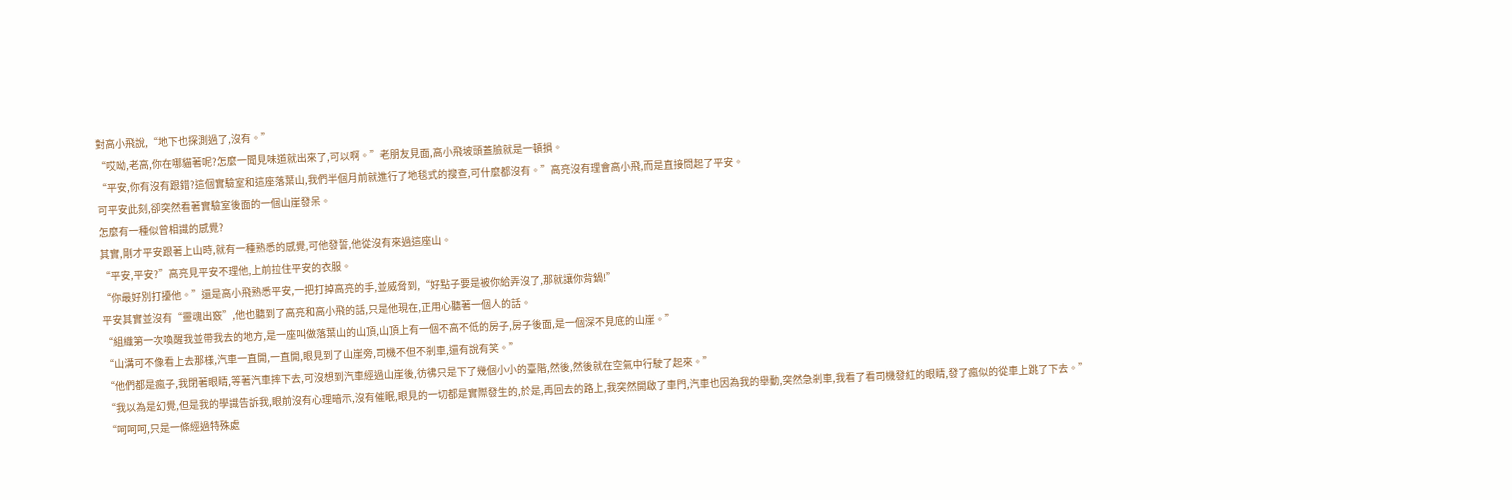對高小飛說,“地下也探測過了,沒有。”
“哎呦,老高,你在哪貓著呢?怎麼一聞見味道就出來了,可以啊。”老朋友見面,高小飛坡頭蓋臉就是一頓損。
“平安,你有沒有跟錯?這個實驗室和這座落葉山,我們半個月前就進行了地毯式的搜查,可什麼都沒有。”高亮沒有理會高小飛,而是直接問起了平安。
可平安此刻,卻突然看著實驗室後面的一個山崖發呆。
怎麼有一種似曾相識的感覺?
其實,剛才平安跟著上山時,就有一種熟悉的感覺,可他發誓,他從沒有來過這座山。
“平安,平安?”高亮見平安不理他,上前拉住平安的衣服。
“你最好別打擾他。”還是高小飛熟悉平安,一把打掉高亮的手,並威脅到,“好點子要是被你給弄沒了,那就讓你背鍋!”
平安其實並沒有“靈魂出竅”,他也聽到了高亮和高小飛的話,只是他現在,正用心聽著一個人的話。
“組織第一次喚醒我並帶我去的地方,是一座叫做落葉山的山頂,山頂上有一個不高不低的房子,房子後面,是一個深不見底的山崖。”
“山溝可不像看上去那樣,汽車一直開,一直開,眼見到了山崖旁,司機不但不剎車,還有說有笑。”
“他們都是瘋子,我閉著眼睛,等著汽車摔下去,可沒想到汽車經過山崖後,彷彿只是下了幾個小小的臺階,然後,然後就在空氣中行駛了起來。”
“我以為是幻覺,但是我的學識告訴我,眼前沒有心理暗示,沒有催眠,眼見的一切都是實際發生的,於是,再回去的路上,我突然開啟了車門,汽車也因為我的舉動,突然急剎車,我看了看司機發紅的眼睛,發了瘋似的從車上跳了下去。”
“呵呵呵,只是一條經過特殊處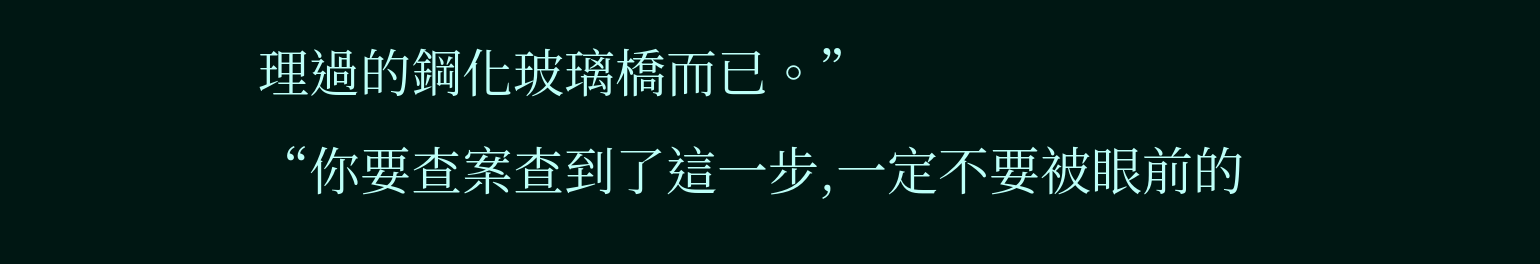理過的鋼化玻璃橋而已。”
“你要查案查到了這一步,一定不要被眼前的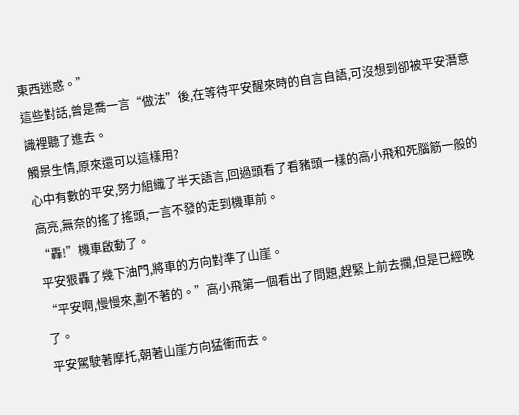東西迷惑。”
這些對話,曾是喬一言“做法”後,在等待平安醒來時的自言自語,可沒想到卻被平安潛意識裡聽了進去。
觸景生情,原來還可以這樣用?
心中有數的平安,努力組織了半天語言,回過頭看了看豬頭一樣的高小飛和死腦筋一般的高亮,無奈的搖了搖頭,一言不發的走到機車前。
“轟!”機車啟動了。
平安狠轟了幾下油門,將車的方向對準了山崖。
“平安啊,慢慢來,劃不著的。”高小飛第一個看出了問題,趕緊上前去攔,但是已經晚了。
平安駕駛著摩托,朝著山崖方向猛衝而去。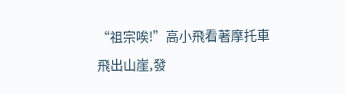“祖宗唉!”高小飛看著摩托車飛出山崖,發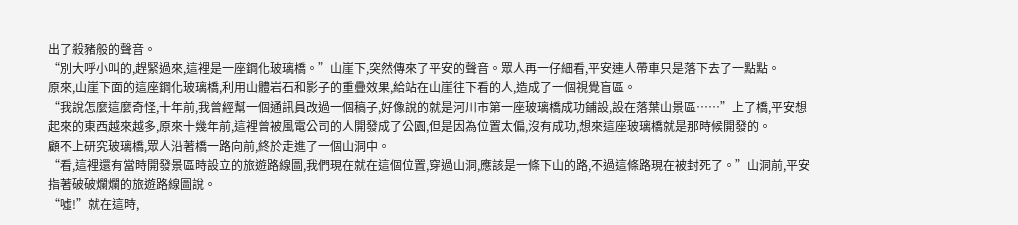出了殺豬般的聲音。
“別大呼小叫的,趕緊過來,這裡是一座鋼化玻璃橋。”山崖下,突然傳來了平安的聲音。眾人再一仔細看,平安連人帶車只是落下去了一點點。
原來,山崖下面的這座鋼化玻璃橋,利用山體岩石和影子的重疊效果,給站在山崖往下看的人,造成了一個視覺盲區。
“我說怎麼這麼奇怪,十年前,我曾經幫一個通訊員改過一個稿子,好像說的就是河川市第一座玻璃橋成功鋪設,設在落葉山景區……”上了橋,平安想起來的東西越來越多,原來十幾年前,這裡曾被風電公司的人開發成了公園,但是因為位置太偏,沒有成功,想來這座玻璃橋就是那時候開發的。
顧不上研究玻璃橋,眾人沿著橋一路向前,終於走進了一個山洞中。
“看,這裡還有當時開發景區時設立的旅遊路線圖,我們現在就在這個位置,穿過山洞,應該是一條下山的路,不過這條路現在被封死了。”山洞前,平安指著破破爛爛的旅遊路線圖說。
“噓!”就在這時,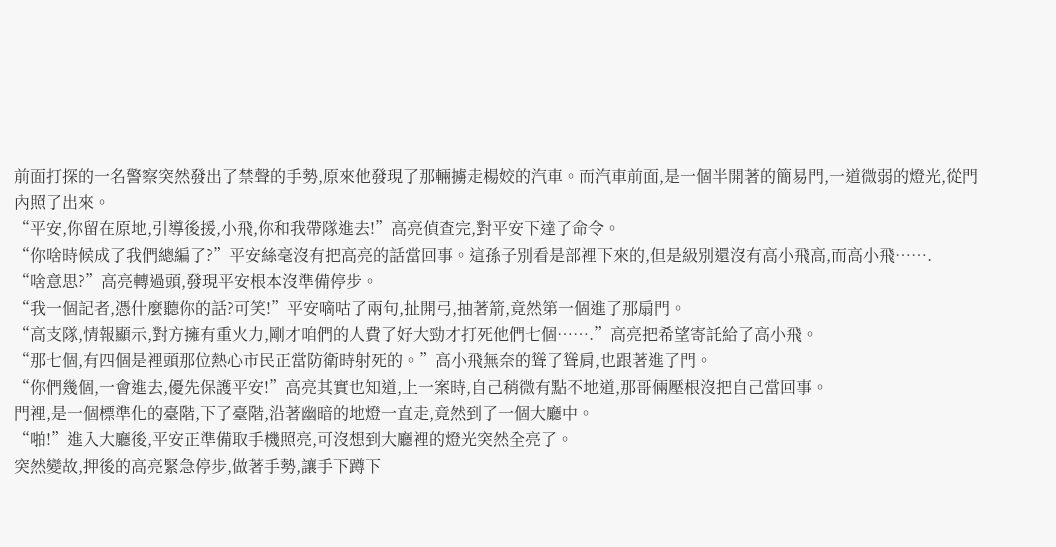前面打探的一名警察突然發出了禁聲的手勢,原來他發現了那輛擄走楊姣的汽車。而汽車前面,是一個半開著的簡易門,一道微弱的燈光,從門內照了出來。
“平安,你留在原地,引導後援,小飛,你和我帶隊進去!”高亮偵查完,對平安下達了命令。
“你啥時候成了我們總編了?”平安絲毫沒有把高亮的話當回事。這孫子別看是部裡下來的,但是級別還沒有高小飛高,而高小飛…….
“啥意思?”高亮轉過頭,發現平安根本沒準備停步。
“我一個記者,憑什麼聽你的話?可笑!”平安嘀咕了兩句,扯開弓,抽著箭,竟然第一個進了那扇門。
“高支隊,情報顯示,對方擁有重火力,剛才咱們的人費了好大勁才打死他們七個…….”高亮把希望寄託給了高小飛。
“那七個,有四個是裡頭那位熱心市民正當防衛時射死的。”高小飛無奈的聳了聳肩,也跟著進了門。
“你們幾個,一會進去,優先保護平安!”高亮其實也知道,上一案時,自己稍微有點不地道,那哥倆壓根沒把自己當回事。
門裡,是一個標準化的臺階,下了臺階,沿著幽暗的地燈一直走,竟然到了一個大廳中。
“啪!”進入大廳後,平安正準備取手機照亮,可沒想到大廳裡的燈光突然全亮了。
突然變故,押後的高亮緊急停步,做著手勢,讓手下蹲下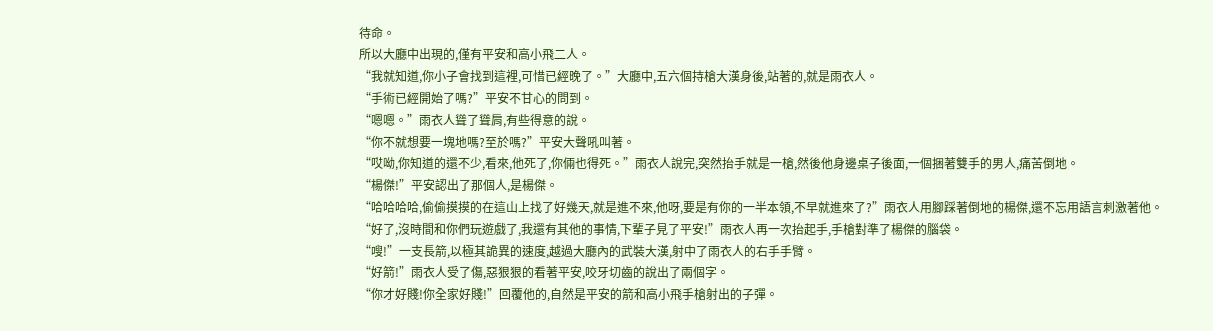待命。
所以大廳中出現的,僅有平安和高小飛二人。
“我就知道,你小子會找到這裡,可惜已經晚了。”大廳中,五六個持槍大漢身後,站著的,就是雨衣人。
“手術已經開始了嗎?”平安不甘心的問到。
“嗯嗯。”雨衣人聳了聳肩,有些得意的說。
“你不就想要一塊地嗎?至於嗎?”平安大聲吼叫著。
“哎呦,你知道的還不少,看來,他死了,你倆也得死。”雨衣人說完,突然抬手就是一槍,然後他身邊桌子後面,一個捆著雙手的男人,痛苦倒地。
“楊傑!”平安認出了那個人,是楊傑。
“哈哈哈哈,偷偷摸摸的在這山上找了好幾天,就是進不來,他呀,要是有你的一半本領,不早就進來了?”雨衣人用腳踩著倒地的楊傑,還不忘用語言刺激著他。
“好了,沒時間和你們玩遊戲了,我還有其他的事情,下輩子見了平安!”雨衣人再一次抬起手,手槍對準了楊傑的腦袋。
“嗖!”一支長箭,以極其詭異的速度,越過大廳內的武裝大漢,射中了雨衣人的右手手臂。
“好箭!”雨衣人受了傷,惡狠狠的看著平安,咬牙切齒的說出了兩個字。
“你才好賤!你全家好賤!”回覆他的,自然是平安的箭和高小飛手槍射出的子彈。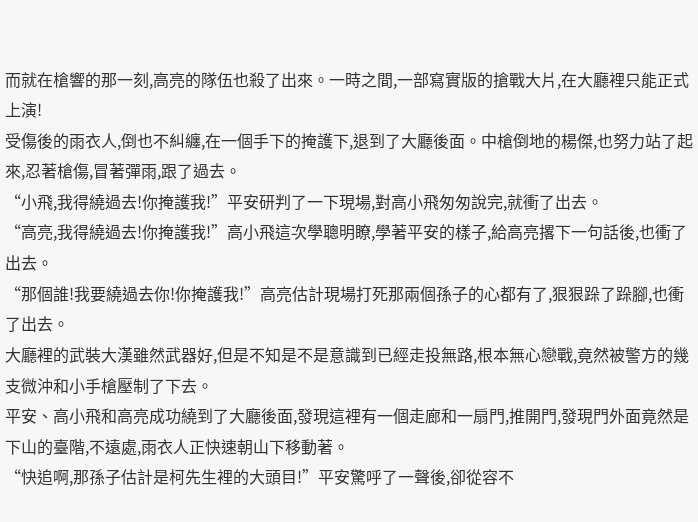而就在槍響的那一刻,高亮的隊伍也殺了出來。一時之間,一部寫實版的搶戰大片,在大廳裡只能正式上演!
受傷後的雨衣人,倒也不糾纏,在一個手下的掩護下,退到了大廳後面。中槍倒地的楊傑,也努力站了起來,忍著槍傷,冒著彈雨,跟了過去。
“小飛,我得繞過去!你掩護我!”平安研判了一下現場,對高小飛匆匆說完,就衝了出去。
“高亮,我得繞過去!你掩護我!”高小飛這次學聰明瞭,學著平安的樣子,給高亮撂下一句話後,也衝了出去。
“那個誰!我要繞過去你!你掩護我!”高亮估計現場打死那兩個孫子的心都有了,狠狠跺了跺腳,也衝了出去。
大廳裡的武裝大漢雖然武器好,但是不知是不是意識到已經走投無路,根本無心戀戰,竟然被警方的幾支微沖和小手槍壓制了下去。
平安、高小飛和高亮成功繞到了大廳後面,發現這裡有一個走廊和一扇門,推開門,發現門外面竟然是下山的臺階,不遠處,雨衣人正快速朝山下移動著。
“快追啊,那孫子估計是柯先生裡的大頭目!”平安驚呼了一聲後,卻從容不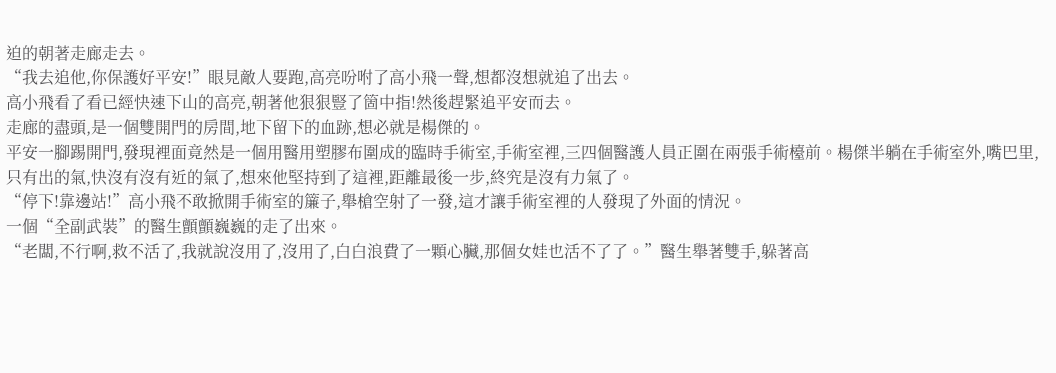迫的朝著走廊走去。
“我去追他,你保護好平安!”眼見敵人要跑,高亮吩咐了高小飛一聲,想都沒想就追了出去。
高小飛看了看已經快速下山的高亮,朝著他狠狠豎了箇中指!然後趕緊追平安而去。
走廊的盡頭,是一個雙開門的房間,地下留下的血跡,想必就是楊傑的。
平安一腳踢開門,發現裡面竟然是一個用醫用塑膠布圍成的臨時手術室,手術室裡,三四個醫護人員正圍在兩張手術檯前。楊傑半躺在手術室外,嘴巴里,只有出的氣,快沒有沒有近的氣了,想來他堅持到了這裡,距離最後一步,終究是沒有力氣了。
“停下!靠邊站!”高小飛不敢掀開手術室的簾子,舉槍空射了一發,這才讓手術室裡的人發現了外面的情況。
一個“全副武裝”的醫生顫顫巍巍的走了出來。
“老闆,不行啊,救不活了,我就說沒用了,沒用了,白白浪費了一顆心臟,那個女娃也活不了了。”醫生舉著雙手,躲著高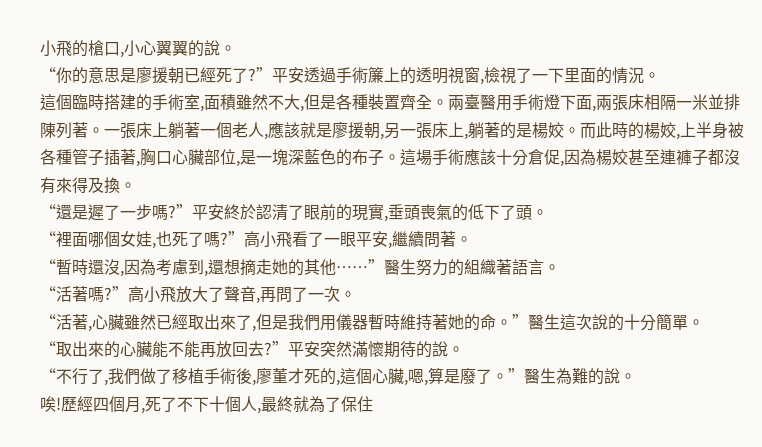小飛的槍口,小心翼翼的說。
“你的意思是廖援朝已經死了?”平安透過手術簾上的透明視窗,檢視了一下里面的情況。
這個臨時搭建的手術室,面積雖然不大,但是各種裝置齊全。兩臺醫用手術燈下面,兩張床相隔一米並排陳列著。一張床上躺著一個老人,應該就是廖援朝,另一張床上,躺著的是楊姣。而此時的楊姣,上半身被各種管子插著,胸口心臟部位,是一塊深藍色的布子。這場手術應該十分倉促,因為楊姣甚至連褲子都沒有來得及換。
“還是遲了一步嗎?”平安終於認清了眼前的現實,垂頭喪氣的低下了頭。
“裡面哪個女娃,也死了嗎?”高小飛看了一眼平安,繼續問著。
“暫時還沒,因為考慮到,還想摘走她的其他……”醫生努力的組織著語言。
“活著嗎?”高小飛放大了聲音,再問了一次。
“活著,心臟雖然已經取出來了,但是我們用儀器暫時維持著她的命。”醫生這次說的十分簡單。
“取出來的心臟能不能再放回去?”平安突然滿懷期待的說。
“不行了,我們做了移植手術後,廖董才死的,這個心臟,嗯,算是廢了。”醫生為難的說。
唉!歷經四個月,死了不下十個人,最終就為了保住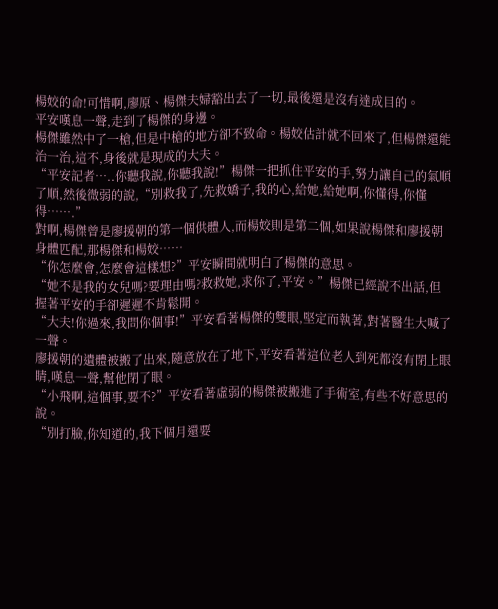楊姣的命!可惜啊,廖原、楊傑夫婦豁出去了一切,最後還是沒有達成目的。
平安嘆息一聲,走到了楊傑的身邊。
楊傑雖然中了一槍,但是中槍的地方卻不致命。楊姣估計就不回來了,但楊傑還能治一治,這不,身後就是現成的大夫。
“平安記者…..你聽我說,你聽我說!”楊傑一把抓住平安的手,努力讓自己的氣順了順,然後微弱的說,“別救我了,先救嬌子,我的心,給她,給她啊,你懂得,你懂得…….”
對啊,楊傑曾是廖援朝的第一個供體人,而楊姣則是第二個,如果說楊傑和廖援朝身體匹配,那楊傑和楊姣……
“你怎麼會,怎麼會這樣想?”平安瞬間就明白了楊傑的意思。
“她不是我的女兒嗎?要理由嗎?救救她,求你了,平安。”楊傑已經說不出話,但握著平安的手卻遲遲不肯鬆開。
“大夫!你過來,我問你個事!”平安看著楊傑的雙眼,堅定而執著,對著醫生大喊了一聲。
廖援朝的遺體被搬了出來,隨意放在了地下,平安看著這位老人到死都沒有閉上眼睛,嘆息一聲,幫他閉了眼。
“小飛啊,這個事,要不?”平安看著虛弱的楊傑被搬進了手術室,有些不好意思的說。
“別打臉,你知道的,我下個月還要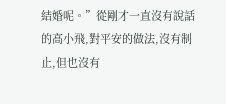結婚呢。”從剛才一直沒有說話的高小飛,對平安的做法,沒有制止,但也沒有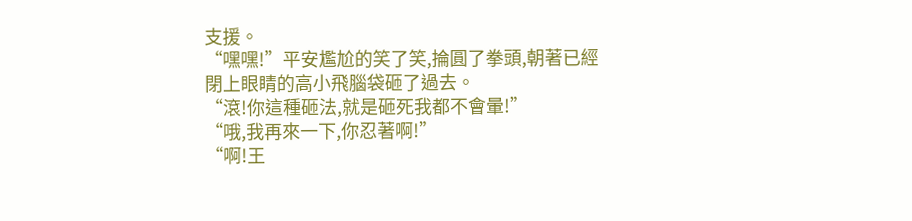支援。
“嘿嘿!”平安尷尬的笑了笑,掄圓了拳頭,朝著已經閉上眼睛的高小飛腦袋砸了過去。
“滾!你這種砸法,就是砸死我都不會暈!”
“哦,我再來一下,你忍著啊!”
“啊!王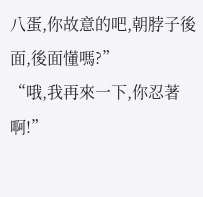八蛋,你故意的吧,朝脖子後面,後面懂嗎?”
“哦,我再來一下,你忍著啊!”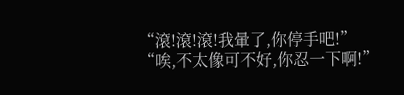“滾!滾!滾!我暈了,你停手吧!”
“唉,不太像可不好,你忍一下啊!”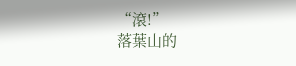“滾!”
落葉山的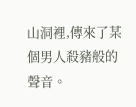山洞裡,傳來了某個男人殺豬般的聲音。